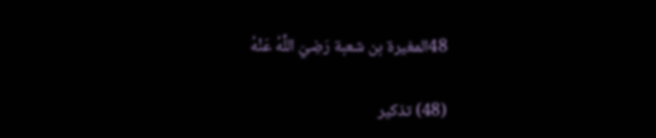48المغيرة بن شعبة رَضِيَ اللَّهُ عَنْهُ

(48) تذكير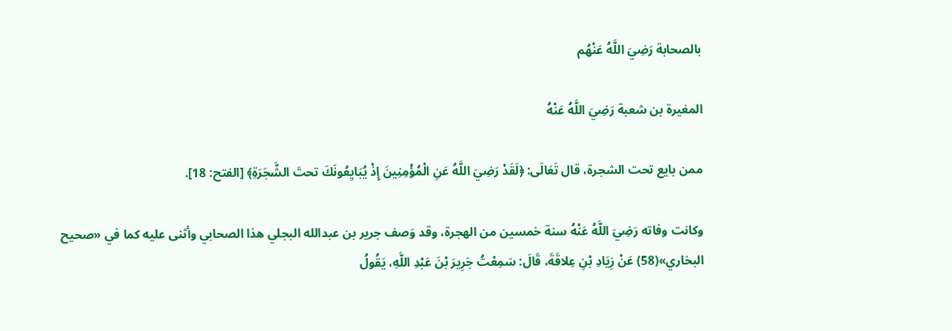بالصحابة رَضِيَ اللَّهُ عَنْهُم

المغيرة بن شعبة رَضِيَ اللَّهُ عَنْهُ

ممن بايع تحت الشجرة، قال تَعَالَى: ﴿لَقَدْ رَضِيَ اللَّهُ عَنِ الْمُؤْمِنِينَ إِذْ يُبَايِعُونَكَ تحتَ الشَّجَرَةِ﴾ [الفتح: 18].

وكانت وفاته رَضِيَ اللَّهُ عَنْهُ سنة خمسين من الهجرة، وقد وَصف جرير بن عبدالله البجلي هذا الصحابي وأثنى عليه كما في «صحيح البخاري»(58) عَنْ زِيَادِ بْنِ عِلاقَةَ، قَالَ: سَمِعْتُ جَرِيرَ بْنَ عَبْدِ اللَّهِ، يَقُولُ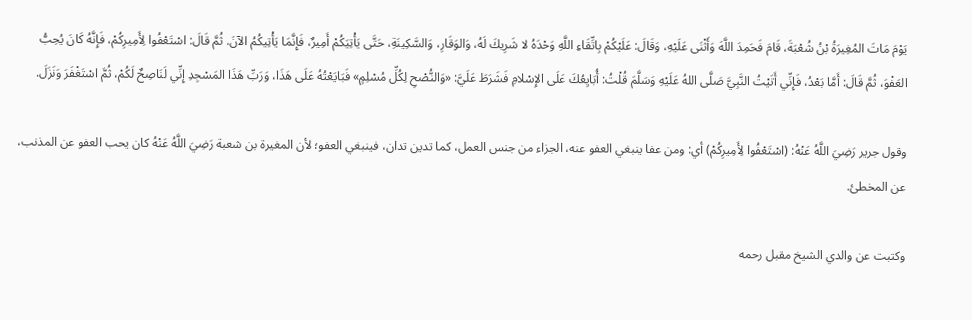يَوْمَ مَاتَ المُغِيرَةُ بْنُ شُعْبَةَ، قَامَ فَحَمِدَ اللَّهَ وَأَثْنَى عَلَيْهِ، وَقَالَ: عَلَيْكُمْ بِاتِّقَاءِ اللَّهِ وَحْدَهُ لا شَرِيكَ لَهُ، وَالوَقَارِ، وَالسَّكِينَةِ، حَتَّى يَأْتِيَكُمْ أَمِيرٌ، فَإِنَّمَا يَأْتِيكُمُ الآنَ. ثُمَّ قَالَ: اسْتَعْفُوا لِأَمِيرِكُمْ، فَإِنَّهُ كَانَ يُحِبُّ العَفْوَ، ثُمَّ قَالَ: أَمَّا بَعْدُ، فَإِنِّي أَتَيْتُ النَّبِيَّ صَلَّى اللهُ عَلَيْهِ وَسَلَّمَ قُلْتُ: أُبَايِعُكَ عَلَى الإِسْلامِ فَشَرَطَ عَلَيَّ: «وَالنُّصْحِ لِكُلِّ مُسْلِمٍ» فَبَايَعْتُهُ عَلَى هَذَا، وَرَبِّ هَذَا المَسْجِدِ إِنِّي لَنَاصِحٌ لَكُمْ، ثُمَّ اسْتَغْفَرَ وَنَزَلَ.

وقول جرير رَضِيَ اللَّهُ عَنْهُ: (اسْتَعْفُوا لِأَمِيرِكُمْ) أي: ومن عفا ينبغي العفو عنه، الجزاء من جنس العمل، كما تدين تدان، فينبغي العفو؛ لأن المغيرة بن شعبة رَضِيَ اللَّهُ عَنْهُ كان يحب العفو عن المذنب، عن المخطئ.

وكتبت عن والدي الشيخ مقبل رحمه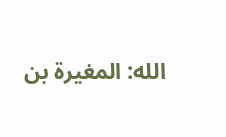الله: المغيرة بن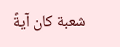شعبة كان آيةً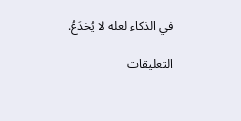في الذكاء لعله لا يُخدَعُ.

التعليقات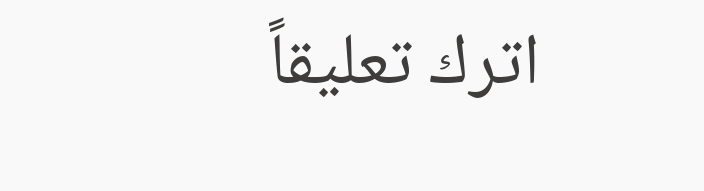اترك تعليقاً